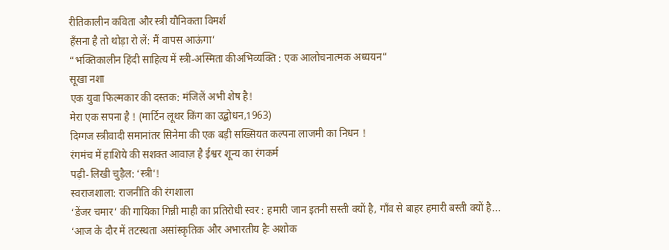रीतिकालीन कविता और स्त्री यौनिकता विमर्श
हँसना है तो थोड़ा रो लें: मैं वापस आऊंगा’
“भक्तिकालीन हिंदी साहित्य में स्त्री-अस्मिता कीअभिव्यक्ति : एक आलोचनात्मक अध्ययन”
सूखा नशा
एक युवा फिल्मकार की दस्तक: मंजिलें अभी शेष है!
मेरा एक सपना है ! (मार्टिन लूथर किंग का उद्बोधन,1963)
दिग्गज स्त्रीवादी समानांतर सिनेमा की एक बड़ी सख्सियत कल्पना लाजमी का निधन !
रंगमंच में हाशिये की सशक्त आवाज़ है ईश्वर शून्य का रंगकर्म
पढ़ी-लिखी चुड़ैल: ‘स्त्री’!
स्वराजशाला: राजनीति की रंगशाला
‘डेंजर चमार’ की गायिका गिन्नी माही का प्रतिरोधी स्वर : हमारी जान इतनी सस्ती क्यों है, गाँव से बाहर हमारी बस्ती क्यों है...
‘आज के दौर में तटस्थता असांस्कृतिक और अभारतीय हैः अशोक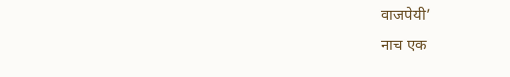वाजपेयी’
नाच एक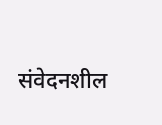संवेदनशील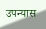उपन्यास